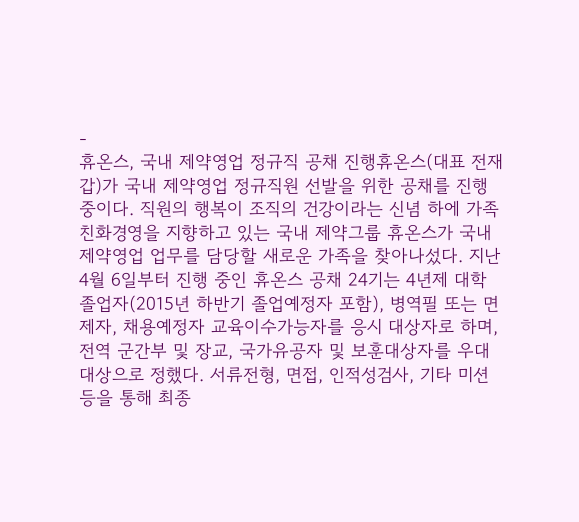-
휴온스, 국내 제약영업 정규직 공채 진행휴온스(대표 전재갑)가 국내 제약영업 정규직원 선발을 위한 공채를 진행 중이다. 직원의 행복이 조직의 건강이라는 신념 하에 가족친화경영을 지향하고 있는 국내 제약그룹 휴온스가 국내 제약영업 업무를 담당할 새로운 가족을 찾아나섰다. 지난 4월 6일부터 진행 중인 휴온스 공채 24기는 4년제 대학 졸업자(2015년 하반기 졸업예정자 포함), 병역필 또는 면제자, 채용예정자 교육이수가능자를 응시 대상자로 하며, 전역 군간부 및 장교, 국가유공자 및 보훈대상자를 우대 대상으로 정했다. 서류전형, 면접, 인적성검사, 기타 미션 등을 통해 최종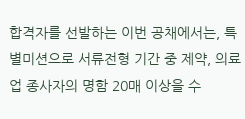합격자를 선발하는 이번 공채에서는, 특별미션으로 서류전형 기간 중 제약, 의료업 종사자의 명함 20매 이상을 수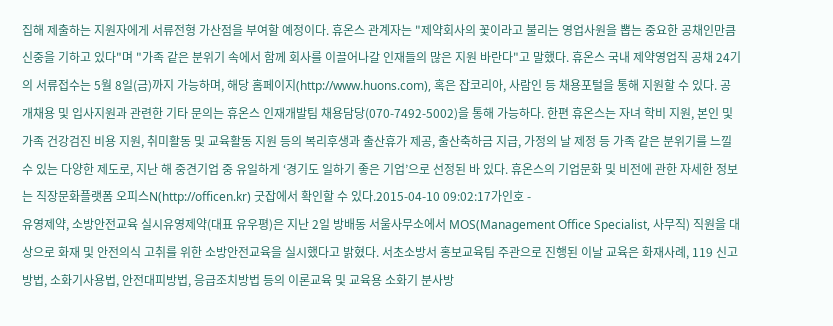집해 제출하는 지원자에게 서류전형 가산점을 부여할 예정이다. 휴온스 관계자는 "제약회사의 꽃이라고 불리는 영업사원을 뽑는 중요한 공채인만큼 신중을 기하고 있다"며 "가족 같은 분위기 속에서 함께 회사를 이끌어나갈 인재들의 많은 지원 바란다"고 말했다. 휴온스 국내 제약영업직 공채 24기의 서류접수는 5월 8일(금)까지 가능하며, 해당 홈페이지(http://www.huons.com), 혹은 잡코리아, 사람인 등 채용포털을 통해 지원할 수 있다. 공개채용 및 입사지원과 관련한 기타 문의는 휴온스 인재개발팀 채용담당(070-7492-5002)을 통해 가능하다. 한편 휴온스는 자녀 학비 지원, 본인 및 가족 건강검진 비용 지원, 취미활동 및 교육활동 지원 등의 복리후생과 출산휴가 제공, 출산축하금 지급, 가정의 날 제정 등 가족 같은 분위기를 느낄 수 있는 다양한 제도로, 지난 해 중견기업 중 유일하게 ‘경기도 일하기 좋은 기업’으로 선정된 바 있다. 휴온스의 기업문화 및 비전에 관한 자세한 정보는 직장문화플랫폼 오피스N(http://officen.kr) 굿잡에서 확인할 수 있다.2015-04-10 09:02:17가인호 -
유영제약, 소방안전교육 실시유영제약(대표 유우평)은 지난 2일 방배동 서울사무소에서 MOS(Management Office Specialist, 사무직) 직원을 대상으로 화재 및 안전의식 고취를 위한 소방안전교육을 실시했다고 밝혔다. 서초소방서 홍보교육팀 주관으로 진행된 이날 교육은 화재사례, 119 신고방법, 소화기사용법, 안전대피방법, 응급조치방법 등의 이론교육 및 교육용 소화기 분사방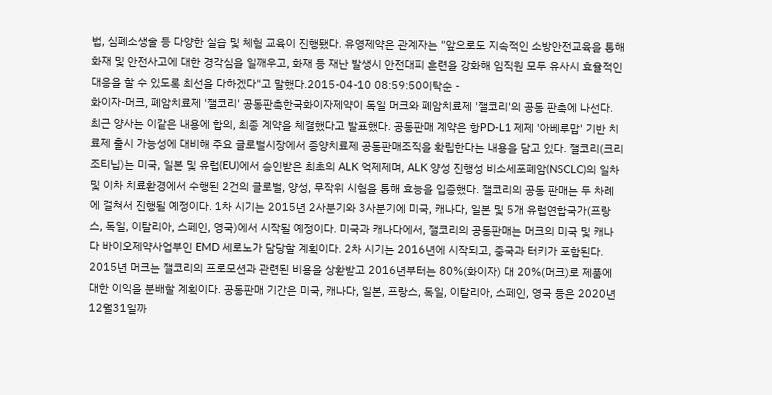법, 심폐소생술 등 다양한 실습 및 체험 교육이 진행됐다. 유영제약은 관계자는 "앞으로도 지속적인 소방안전교육을 통해 화재 및 안전사고에 대한 경각심을 일깨우고, 화재 등 재난 발생시 안전대피 훈련을 강화해 임직원 모두 유사시 효율적인 대응을 할 수 있도록 최선을 다하겠다"고 말했다.2015-04-10 08:59:50이탁순 -
화이자-머크, 폐암치료제 '잴코리' 공동판촉한국화이자제약이 독일 머크와 폐암치료제 '잴코리'의 공동 판촉에 나선다. 최근 양사는 이같은 내용에 합의, 최종 계약을 체결했다고 발표했다. 공동판매 계약은 항PD-L1 제제 '아베루맙' 기반 치료제 출시 가능성에 대비해 주요 글로벌시장에서 종양치료제 공동판매조직을 확립한다는 내용을 담고 있다. 잴코리(크리조티닙)는 미국, 일본 및 유럽(EU)에서 승인받은 최초의 ALK 억제제며, ALK 양성 진행성 비소세포폐암(NSCLC)의 일차 및 이차 치료환경에서 수행된 2건의 글로벌, 양성, 무작위 시험을 통해 효능을 입증했다. 잴코리의 공동 판매는 두 차례에 걸쳐서 진행될 예정이다. 1차 시기는 2015년 2사분기와 3사분기에 미국, 캐나다, 일본 및 5개 유럽연합국가(프랑스, 독일, 이탈리아, 스페인, 영국)에서 시작될 예정이다. 미국과 캐나다에서, 잴코리의 공동판매는 머크의 미국 및 캐나다 바이오제약사업부인 EMD 세로노가 담당할 계획이다. 2차 시기는 2016년에 시작되고, 중국과 터키가 포함된다. 2015년 머크는 잴코리의 프로모션과 관련된 비용을 상환받고 2016년부터는 80%(화이자) 대 20%(머크)로 제품에 대한 이익을 분배할 계획이다. 공동판매 기간은 미국, 캐나다, 일본, 프랑스, 독일, 이탈리아, 스페인, 영국 등은 2020년 12월31일까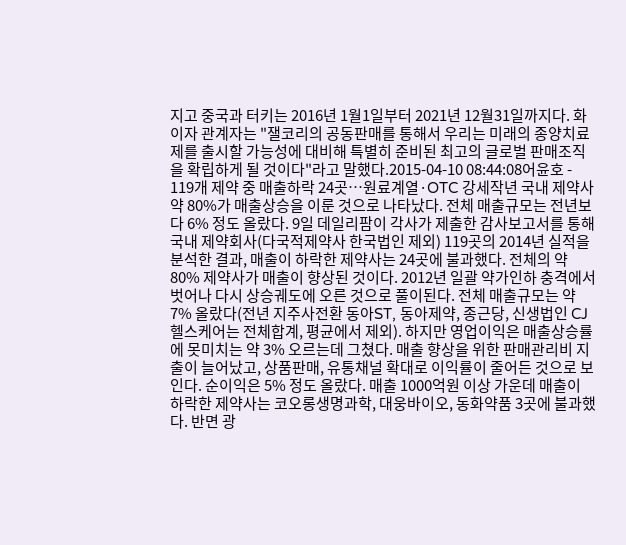지고 중국과 터키는 2016년 1월1일부터 2021년 12월31일까지다. 화이자 관계자는 "잴코리의 공동판매를 통해서 우리는 미래의 종양치료제를 출시할 가능성에 대비해 특별히 준비된 최고의 글로벌 판매조직을 확립하게 될 것이다"라고 말했다.2015-04-10 08:44:08어윤호 -
119개 제약 중 매출하락 24곳…원료계열·OTC 강세작년 국내 제약사 약 80%가 매출상승을 이룬 것으로 나타났다. 전체 매출규모는 전년보다 6% 정도 올랐다. 9일 데일리팜이 각사가 제출한 감사보고서를 통해 국내 제약회사(다국적제약사 한국법인 제외) 119곳의 2014년 실적을 분석한 결과, 매출이 하락한 제약사는 24곳에 불과했다. 전체의 약 80% 제약사가 매출이 향상된 것이다. 2012년 일괄 약가인하 충격에서 벗어나 다시 상승궤도에 오른 것으로 풀이된다. 전체 매출규모는 약 7% 올랐다(전년 지주사전환 동아ST, 동아제약, 종근당, 신생법인 CJ헬스케어는 전체합계, 평균에서 제외). 하지만 영업이익은 매출상승률에 못미치는 약 3% 오르는데 그쳤다. 매출 향상을 위한 판매관리비 지출이 늘어났고, 상품판매, 유통채널 확대로 이익률이 줄어든 것으로 보인다. 순이익은 5% 정도 올랐다. 매출 1000억원 이상 가운데 매출이 하락한 제약사는 코오롱생명과학, 대웅바이오, 동화약품 3곳에 불과했다. 반면 광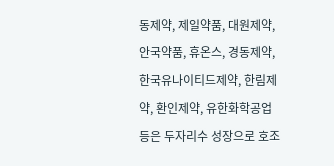동제약, 제일약품, 대원제약, 안국약품, 휴온스, 경동제약, 한국유나이티드제약, 한림제약, 환인제약, 유한화학공업 등은 두자리수 성장으로 호조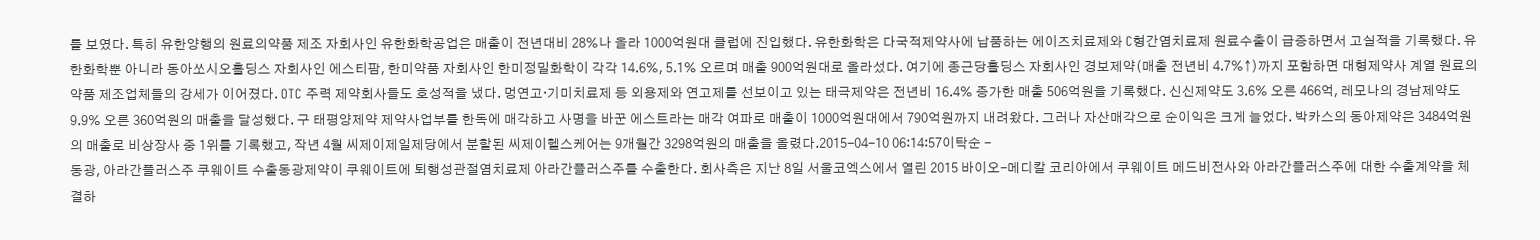를 보였다. 특히 유한양행의 원료의약품 제조 자회사인 유한화학공업은 매출이 전년대비 28%나 올라 1000억원대 클럽에 진입했다. 유한화학은 다국적제약사에 납품하는 에이즈치료제와 C형간염치료제 원료수출이 급증하면서 고실적을 기록했다. 유한화학뿐 아니라 동아쏘시오홀딩스 자회사인 에스티팜, 한미약품 자회사인 한미정밀화학이 각각 14.6%, 5.1% 오르며 매출 900억원대로 올라섰다. 여기에 종근당홀딩스 자회사인 경보제약(매출 전년비 4.7%↑)까지 포함하면 대형제약사 계열 원료의약품 제조업체들의 강세가 이어졌다. OTC 주력 제약회사들도 호성적을 냈다. 멍연고·기미치료제 등 외용제와 연고제를 선보이고 있는 태극제약은 전년비 16.4% 증가한 매출 506억원을 기록했다. 신신제약도 3.6% 오른 466억, 레모나의 경남제약도 9.9% 오른 360억원의 매출을 달성했다. 구 태평양제약 제약사업부를 한독에 매각하고 사명을 바꾼 에스트라는 매각 여파로 매출이 1000억원대에서 790억원까지 내려왔다. 그러나 자산매각으로 순이익은 크게 늘었다. 박카스의 동아제약은 3484억원의 매출로 비상장사 중 1위를 기록했고, 작년 4월 씨제이제일제당에서 분할된 씨제이헬스케어는 9개월간 3298억원의 매출을 올렸다.2015-04-10 06:14:57이탁순 -
동광, 아라간플러스주 쿠웨이트 수출동광제약이 쿠웨이트에 퇴행성관절염치료제 아라간플러스주를 수출한다. 회사측은 지난 8일 서울코엑스에서 열린 2015 바이오-메디칼 코리아에서 쿠웨이트 메드비전사와 아라간플러스주에 대한 수출계약을 체결하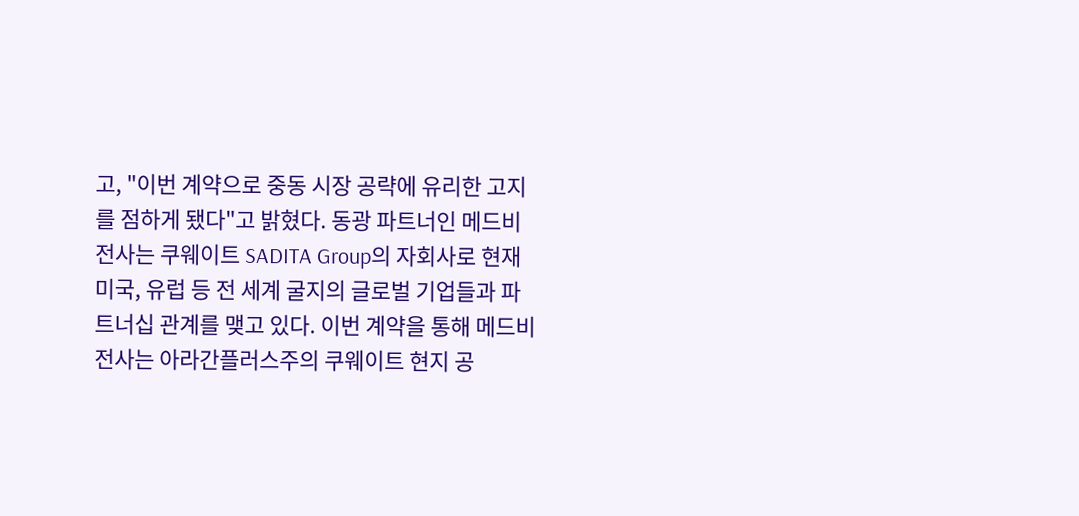고, "이번 계약으로 중동 시장 공략에 유리한 고지를 점하게 됐다"고 밝혔다. 동광 파트너인 메드비전사는 쿠웨이트 SADITA Group의 자회사로 현재 미국, 유럽 등 전 세계 굴지의 글로벌 기업들과 파트너십 관계를 맺고 있다. 이번 계약을 통해 메드비전사는 아라간플러스주의 쿠웨이트 현지 공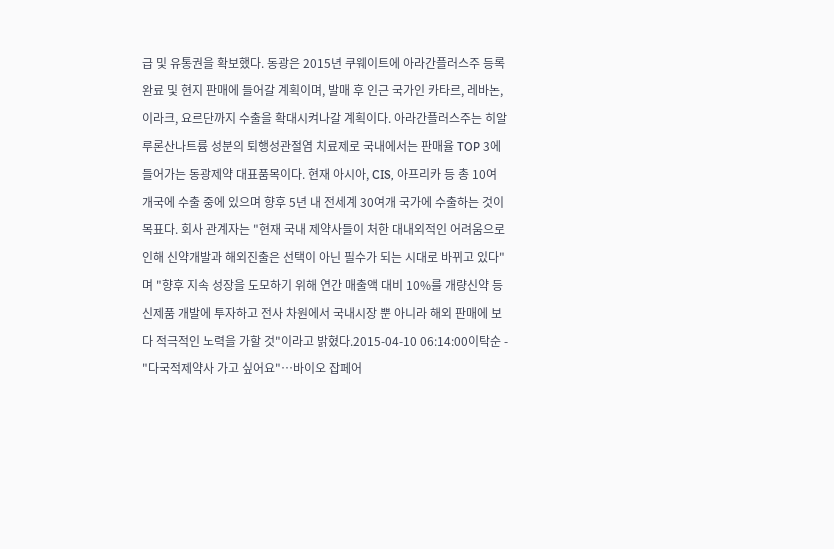급 및 유통권을 확보했다. 동광은 2015년 쿠웨이트에 아라간플러스주 등록 완료 및 현지 판매에 들어갈 계획이며, 발매 후 인근 국가인 카타르, 레바논, 이라크, 요르단까지 수출을 확대시켜나갈 계획이다. 아라간플러스주는 히알루론산나트륨 성분의 퇴행성관절염 치료제로 국내에서는 판매율 TOP 3에 들어가는 동광제약 대표품목이다. 현재 아시아, CIS, 아프리카 등 총 10여 개국에 수출 중에 있으며 향후 5년 내 전세계 30여개 국가에 수출하는 것이 목표다. 회사 관계자는 "현재 국내 제약사들이 처한 대내외적인 어려움으로 인해 신약개발과 해외진출은 선택이 아닌 필수가 되는 시대로 바뀌고 있다"며 "향후 지속 성장을 도모하기 위해 연간 매출액 대비 10%를 개량신약 등 신제품 개발에 투자하고 전사 차원에서 국내시장 뿐 아니라 해외 판매에 보다 적극적인 노력을 가할 것"이라고 밝혔다.2015-04-10 06:14:00이탁순 -
"다국적제약사 가고 싶어요"…바이오 잡페어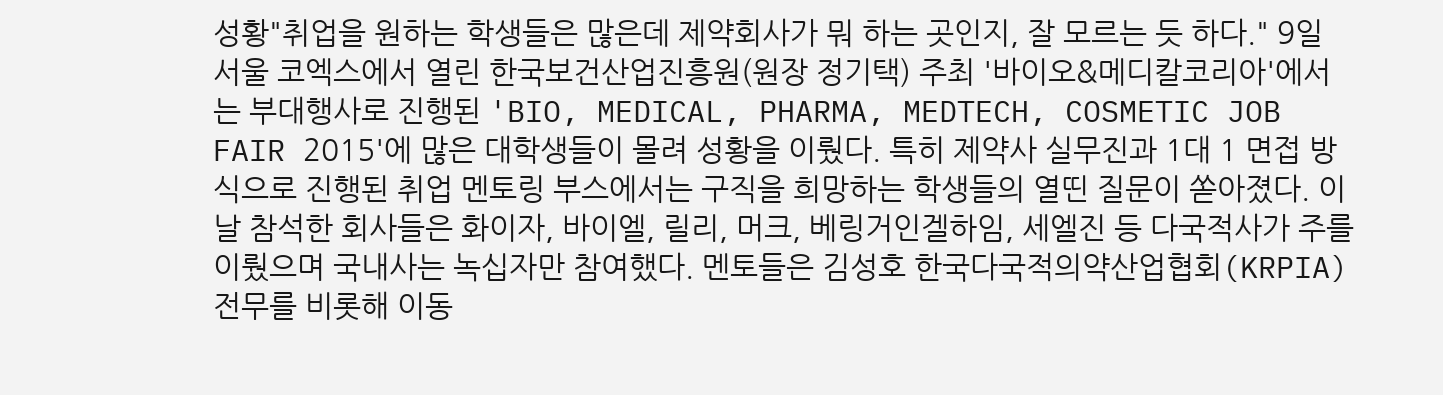성황"취업을 원하는 학생들은 많은데 제약회사가 뭐 하는 곳인지, 잘 모르는 듯 하다." 9일 서울 코엑스에서 열린 한국보건산업진흥원(원장 정기택) 주최 '바이오&메디칼코리아'에서는 부대행사로 진행된 'BIO, MEDICAL, PHARMA, MEDTECH, COSMETIC JOB FAIR 2015'에 많은 대학생들이 몰려 성황을 이뤘다. 특히 제약사 실무진과 1대 1 면접 방식으로 진행된 취업 멘토링 부스에서는 구직을 희망하는 학생들의 열띤 질문이 쏟아졌다. 이날 참석한 회사들은 화이자, 바이엘, 릴리, 머크, 베링거인겔하임, 세엘진 등 다국적사가 주를 이뤘으며 국내사는 녹십자만 참여했다. 멘토들은 김성호 한국다국적의약산업협회(KRPIA) 전무를 비롯해 이동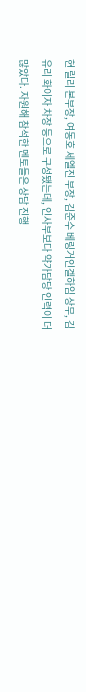현 릴리 본부장, 여동호 세엘진 부장, 김준수 베링거인겔하임 상무, 김유리 화이자 차장 등으로 구성됐는데, 인사부보다 약가담당 인력이 더 많았다. 자원해 참석한 멘토들은 상담 진행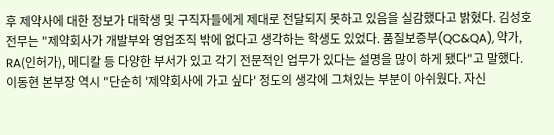후 제약사에 대한 정보가 대학생 및 구직자들에게 제대로 전달되지 못하고 있음을 실감했다고 밝혔다. 김성호 전무는 "제약회사가 개발부와 영업조직 밖에 없다고 생각하는 학생도 있었다. 품질보증부(QC&QA), 약가, RA(인허가), 메디칼 등 다양한 부서가 있고 각기 전문적인 업무가 있다는 설명을 많이 하게 됐다"고 말했다. 이동현 본부장 역시 "단순히 '제약회사에 가고 싶다' 정도의 생각에 그쳐있는 부분이 아쉬웠다. 자신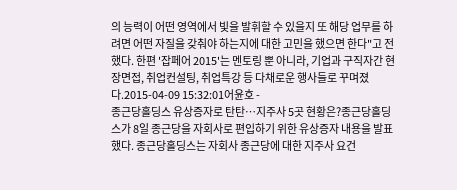의 능력이 어떤 영역에서 빛을 발휘할 수 있을지 또 해당 업무를 하려면 어떤 자질을 갖춰야 하는지에 대한 고민을 했으면 한다"고 전했다. 한편 '잡페어 2015'는 멘토링 뿐 아니라, 기업과 구직자간 현장면접, 취업컨설팅, 취업특강 등 다채로운 행사들로 꾸며졌다.2015-04-09 15:32:01어윤호 -
종근당홀딩스 유상증자로 탄탄…지주사 5곳 현황은?종근당홀딩스가 8일 종근당을 자회사로 편입하기 위한 유상증자 내용을 발표했다. 종근당홀딩스는 자회사 종근당에 대한 지주사 요건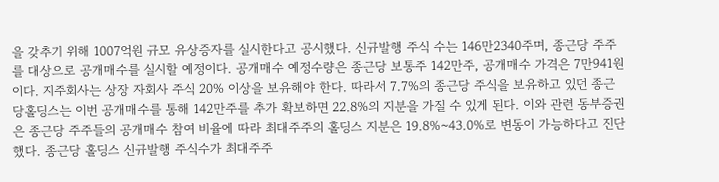을 갖추기 위해 1007억원 규모 유상증자를 실시한다고 공시했다. 신규발행 주식 수는 146만2340주며, 종근당 주주를 대상으로 공개매수를 실시할 예정이다. 공개매수 예정수량은 종근당 보통주 142만주, 공개매수 가격은 7만941원이다. 지주회사는 상장 자회사 주식 20% 이상을 보유해야 한다. 따라서 7.7%의 종근당 주식을 보유하고 있던 종근당홀딩스는 이번 공개매수를 통해 142만주를 추가 확보하면 22.8%의 지분을 가질 수 있게 된다. 이와 관련 동부증권은 종근당 주주들의 공개매수 참여 비율에 따라 최대주주의 홀딩스 지분은 19.8%~43.0%로 변동이 가능하다고 진단했다. 종근당 홀딩스 신규발행 주식수가 최대주주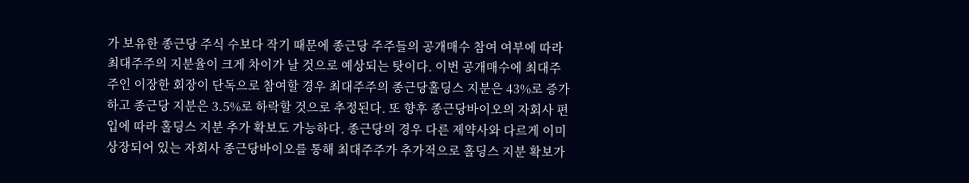가 보유한 종근당 주식 수보다 작기 때문에 종근당 주주들의 공개매수 참여 여부에 따라 최대주주의 지분율이 크게 차이가 날 것으로 예상되는 탓이다. 이번 공개매수에 최대주주인 이장한 회장이 단독으로 참여할 경우 최대주주의 종근당홀딩스 지분은 43%로 증가하고 종근당 지분은 3.5%로 하락할 것으로 추정된다. 또 향후 종근당바이오의 자회사 편입에 따라 홀딩스 지분 추가 확보도 가능하다. 종근당의 경우 다른 제약사와 다르게 이미 상장되어 있는 자회사 종근당바이오를 통해 최대주주가 추가적으로 홀딩스 지분 확보가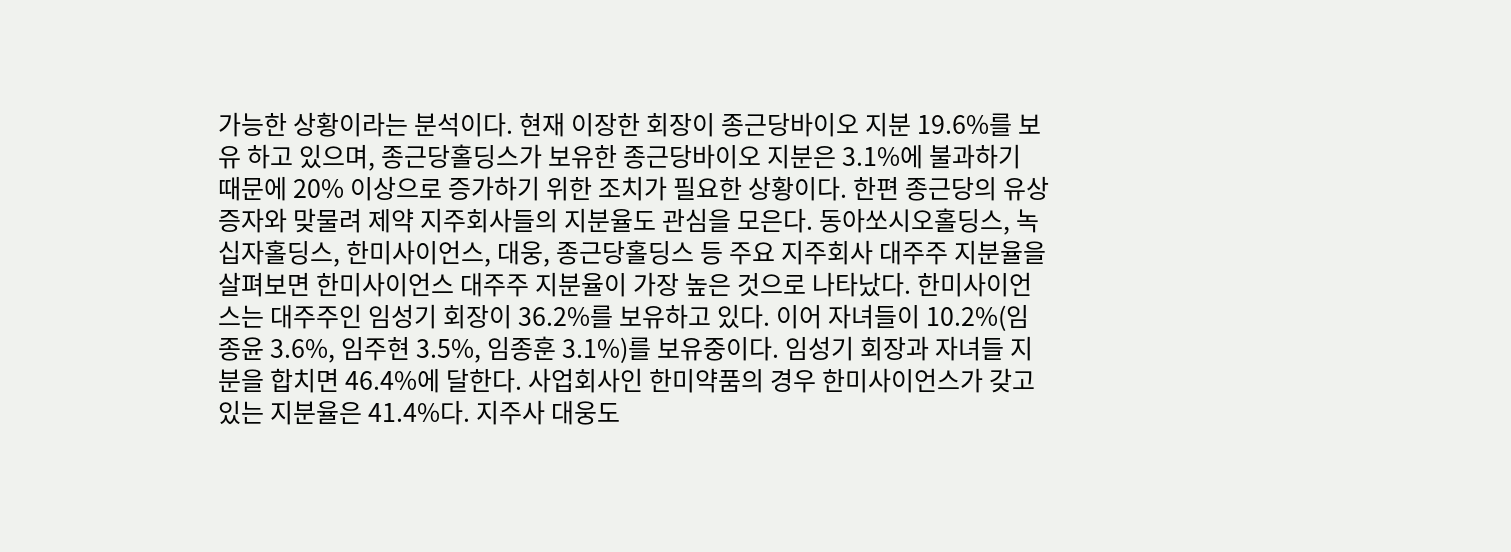가능한 상황이라는 분석이다. 현재 이장한 회장이 종근당바이오 지분 19.6%를 보유 하고 있으며, 종근당홀딩스가 보유한 종근당바이오 지분은 3.1%에 불과하기 때문에 20% 이상으로 증가하기 위한 조치가 필요한 상황이다. 한편 종근당의 유상증자와 맞물려 제약 지주회사들의 지분율도 관심을 모은다. 동아쏘시오홀딩스, 녹십자홀딩스, 한미사이언스, 대웅, 종근당홀딩스 등 주요 지주회사 대주주 지분율을 살펴보면 한미사이언스 대주주 지분율이 가장 높은 것으로 나타났다. 한미사이언스는 대주주인 임성기 회장이 36.2%를 보유하고 있다. 이어 자녀들이 10.2%(임종윤 3.6%, 임주현 3.5%, 임종훈 3.1%)를 보유중이다. 임성기 회장과 자녀들 지분을 합치면 46.4%에 달한다. 사업회사인 한미약품의 경우 한미사이언스가 갖고 있는 지분율은 41.4%다. 지주사 대웅도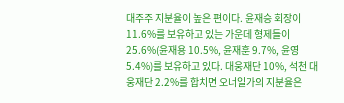대주주 지분율이 높은 편이다. 윤재승 회장이 11.6%를 보유하고 있는 가운데 형제들이 25.6%(윤재용 10.5%, 윤재훈 9.7%, 윤영 5.4%)를 보유하고 있다. 대웅재단 10%, 석천 대웅재단 2.2%를 합치면 오너일가의 지분율은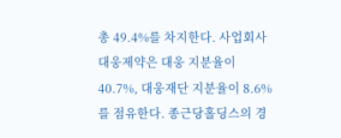총 49.4%를 차지한다. 사업회사 대웅제약은 대웅 지분율이 40.7%, 대웅재단 지분율이 8.6%를 점유한다. 종근당홀딩스의 경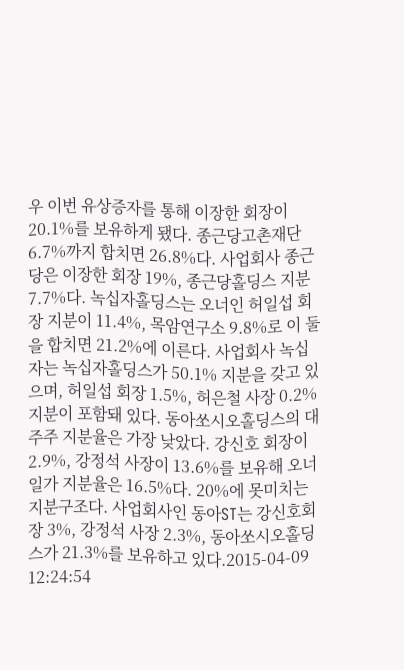우 이번 유상증자를 통해 이장한 회장이 20.1%를 보유하게 됐다. 종근당고촌재단 6.7%까지 합치면 26.8%다. 사업회사 종근당은 이장한 회장 19%, 종근당홀딩스 지분 7.7%다. 녹십자홀딩스는 오너인 허일섭 회장 지분이 11.4%, 목암연구소 9.8%로 이 둘을 합치면 21.2%에 이른다. 사업회사 녹십자는 녹십자홀딩스가 50.1% 지분을 갖고 있으며, 허일섭 회장 1.5%, 허은철 사장 0.2% 지분이 포함돼 있다. 동아쏘시오홀딩스의 대주주 지분율은 가장 낮았다. 강신호 회장이 2.9%, 강정석 사장이 13.6%를 보유해 오너일가 지분율은 16.5%다. 20%에 못미치는 지분구조다. 사업회사인 동아ST는 강신호회장 3%, 강정석 사장 2.3%, 동아쏘시오홀딩스가 21.3%를 보유하고 있다.2015-04-09 12:24:54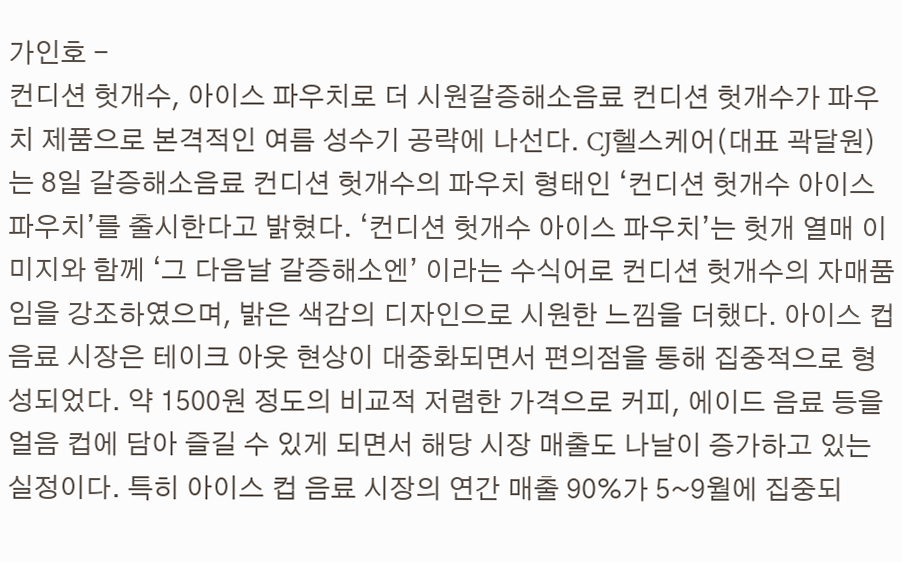가인호 -
컨디션 헛개수, 아이스 파우치로 더 시원갈증해소음료 컨디션 헛개수가 파우치 제품으로 본격적인 여름 성수기 공략에 나선다. CJ헬스케어(대표 곽달원)는 8일 갈증해소음료 컨디션 헛개수의 파우치 형태인 ‘컨디션 헛개수 아이스 파우치’를 출시한다고 밝혔다. ‘컨디션 헛개수 아이스 파우치’는 헛개 열매 이미지와 함께 ‘그 다음날 갈증해소엔’ 이라는 수식어로 컨디션 헛개수의 자매품임을 강조하였으며, 밝은 색감의 디자인으로 시원한 느낌을 더했다. 아이스 컵 음료 시장은 테이크 아웃 현상이 대중화되면서 편의점을 통해 집중적으로 형성되었다. 약 1500원 정도의 비교적 저렴한 가격으로 커피, 에이드 음료 등을 얼음 컵에 담아 즐길 수 있게 되면서 해당 시장 매출도 나날이 증가하고 있는 실정이다. 특히 아이스 컵 음료 시장의 연간 매출 90%가 5~9월에 집중되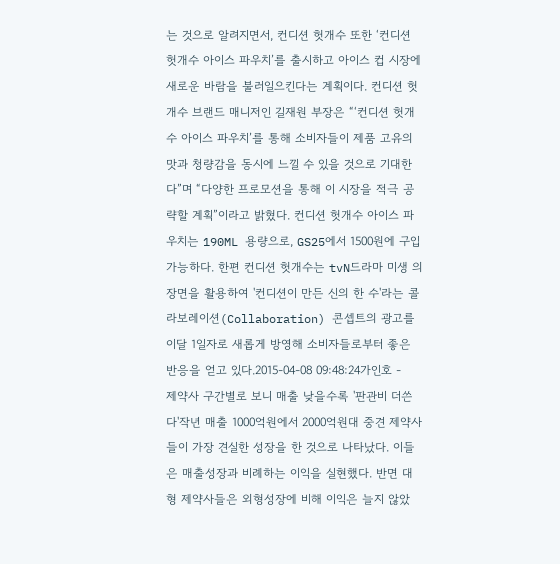는 것으로 알려지면서, 컨디션 헛개수 또한 ‘컨디션 헛개수 아이스 파우치’를 출시하고 아이스 컵 시장에 새로운 바람을 불러일으킨다는 계획이다. 컨디션 헛개수 브랜드 매니저인 길재원 부장은 “‘컨디션 헛개수 아이스 파우치’를 통해 소비자들이 제품 고유의 맛과 청량감을 동시에 느낄 수 있을 것으로 기대한다”며 “다양한 프로모션을 통해 이 시장을 적극 공략할 계획”이라고 밝혔다. 컨디션 헛개수 아이스 파우치는 190ML 용량으로, GS25에서 1500원에 구입 가능하다. 한편 컨디션 헛개수는 tvN드라마 미생 의 장면을 활용하여 '컨디션이 만든 신의 한 수'라는 콜라보레이션(Collaboration) 콘셉트의 광고를 이달 1일자로 새롭게 방영해 소비자들로부터 좋은 반응을 얻고 있다.2015-04-08 09:48:24가인호 -
제약사 구간별로 보니 매출 낮을수록 '판관비 더쓴다'작년 매출 1000억원에서 2000억원대 중견 제약사들이 가장 견실한 성장을 한 것으로 나타났다. 이들은 매출성장과 비례하는 이익을 실현했다. 반면 대형 제약사들은 외형성장에 비해 이익은 늘지 않았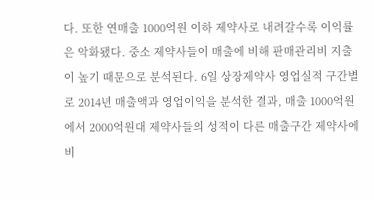다. 또한 연매출 1000억원 이하 제약사로 내려갈수록 이익률은 악화됐다. 중소 제약사들이 매출에 비해 판매관리비 지출이 높기 때문으로 분석된다. 6일 상장제약사 영업실적 구간별로 2014년 매출액과 영업이익을 분석한 결과, 매출 1000억원에서 2000억원대 제약사들의 성적이 다른 매출구간 제약사에 비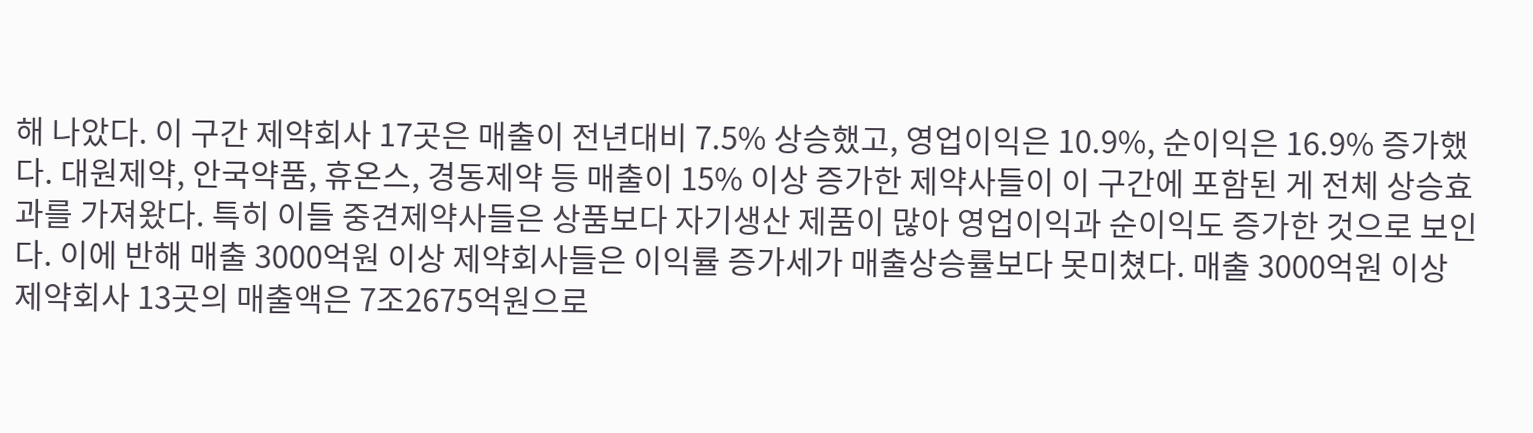해 나았다. 이 구간 제약회사 17곳은 매출이 전년대비 7.5% 상승했고, 영업이익은 10.9%, 순이익은 16.9% 증가했다. 대원제약, 안국약품, 휴온스, 경동제약 등 매출이 15% 이상 증가한 제약사들이 이 구간에 포함된 게 전체 상승효과를 가져왔다. 특히 이들 중견제약사들은 상품보다 자기생산 제품이 많아 영업이익과 순이익도 증가한 것으로 보인다. 이에 반해 매출 3000억원 이상 제약회사들은 이익률 증가세가 매출상승률보다 못미쳤다. 매출 3000억원 이상 제약회사 13곳의 매출액은 7조2675억원으로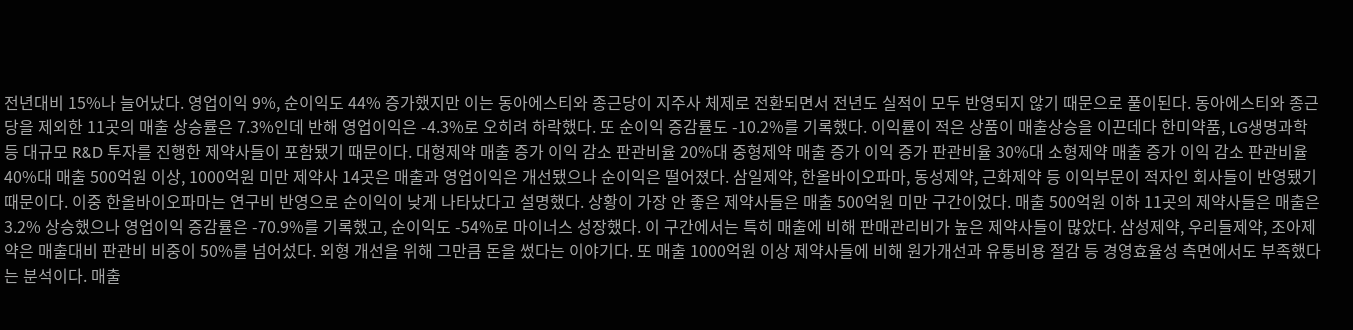전년대비 15%나 늘어났다. 영업이익 9%, 순이익도 44% 증가했지만 이는 동아에스티와 종근당이 지주사 체제로 전환되면서 전년도 실적이 모두 반영되지 않기 때문으로 풀이된다. 동아에스티와 종근당을 제외한 11곳의 매출 상승률은 7.3%인데 반해 영업이익은 -4.3%로 오히려 하락했다. 또 순이익 증감률도 -10.2%를 기록했다. 이익률이 적은 상품이 매출상승을 이끈데다 한미약품, LG생명과학 등 대규모 R&D 투자를 진행한 제약사들이 포함됐기 때문이다. 대형제약 매출 증가 이익 감소 판관비율 20%대 중형제약 매출 증가 이익 증가 판관비율 30%대 소형제약 매출 증가 이익 감소 판관비율 40%대 매출 500억원 이상, 1000억원 미만 제약사 14곳은 매출과 영업이익은 개선됐으나 순이익은 떨어졌다. 삼일제약, 한올바이오파마, 동성제약, 근화제약 등 이익부문이 적자인 회사들이 반영됐기 때문이다. 이중 한올바이오파마는 연구비 반영으로 순이익이 낮게 나타났다고 설명했다. 상황이 가장 안 좋은 제약사들은 매출 500억원 미만 구간이었다. 매출 500억원 이하 11곳의 제약사들은 매출은 3.2% 상승했으나 영업이익 증감률은 -70.9%를 기록했고, 순이익도 -54%로 마이너스 성장했다. 이 구간에서는 특히 매출에 비해 판매관리비가 높은 제약사들이 많았다. 삼성제약, 우리들제약, 조아제약은 매출대비 판관비 비중이 50%를 넘어섰다. 외형 개선을 위해 그만큼 돈을 썼다는 이야기다. 또 매출 1000억원 이상 제약사들에 비해 원가개선과 유통비용 절감 등 경영효율성 측면에서도 부족했다는 분석이다. 매출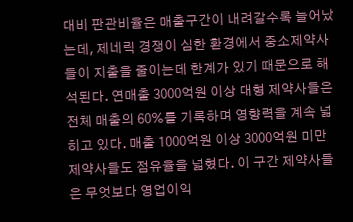대비 판관비율은 매출구간이 내려갈수록 늘어났는데, 제네릭 경쟁이 심한 환경에서 중소제약사들이 지출을 줄이는데 한계가 있기 때문으로 해석된다. 연매출 3000억원 이상 대형 제약사들은 전체 매출의 60%를 기록하며 영향력을 계속 넓히고 있다. 매출 1000억원 이상 3000억원 미만 제약사들도 점유율을 넓혔다. 이 구간 제약사들은 무엇보다 영업이익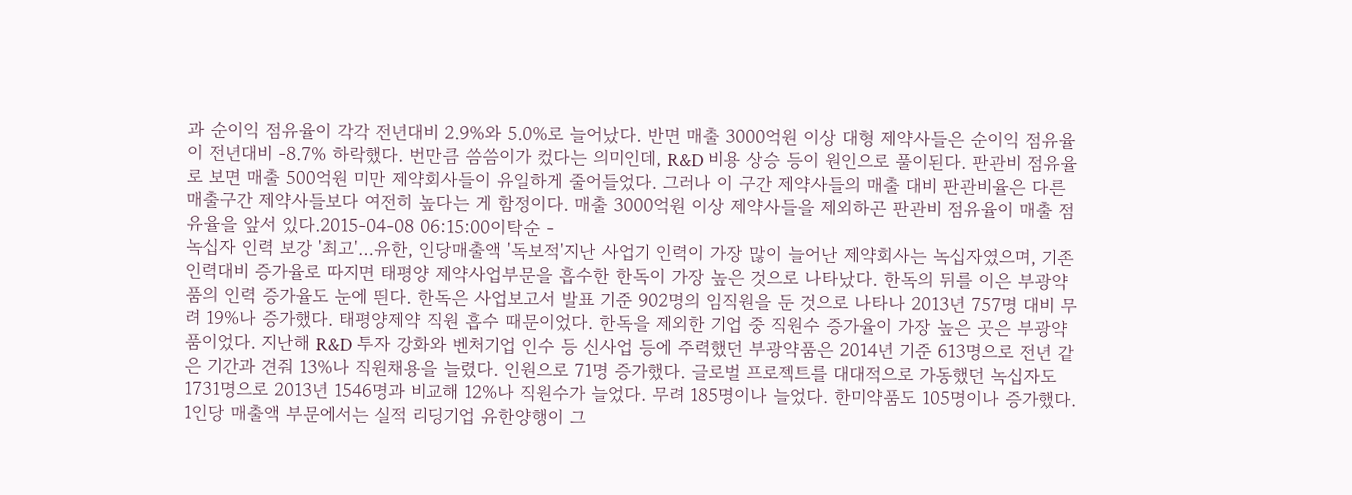과 순이익 점유율이 각각 전년대비 2.9%와 5.0%로 늘어났다. 반면 매출 3000억원 이상 대형 제약사들은 순이익 점유율이 전년대비 -8.7% 하락했다. 번만큼 씀씀이가 컸다는 의미인데, R&D 비용 상승 등이 원인으로 풀이된다. 판관비 점유율로 보면 매출 500억원 미만 제약회사들이 유일하게 줄어들었다. 그러나 이 구간 제약사들의 매출 대비 판관비율은 다른 매출구간 제약사들보다 여전히 높다는 게 함정이다. 매출 3000억원 이상 제약사들을 제외하곤 판관비 점유율이 매출 점유율을 앞서 있다.2015-04-08 06:15:00이탁순 -
녹십자 인력 보강 '최고'…유한, 인당매출액 '독보적'지난 사업기 인력이 가장 많이 늘어난 제약회사는 녹십자였으며, 기존 인력대비 증가율로 따지면 태평양 제약사업부문을 흡수한 한독이 가장 높은 것으로 나타났다. 한독의 뒤를 이은 부광약품의 인력 증가율도 눈에 띈다. 한독은 사업보고서 발표 기준 902명의 임직원을 둔 것으로 나타나 2013년 757명 대비 무려 19%나 증가했다. 태평양제약 직원 흡수 때문이었다. 한독을 제외한 기업 중 직원수 증가율이 가장 높은 곳은 부광약품이었다. 지난해 R&D 투자 강화와 벤처기업 인수 등 신사업 등에 주력했던 부광약품은 2014년 기준 613명으로 전년 같은 기간과 견줘 13%나 직원채용을 늘렸다. 인원으로 71명 증가했다. 글로벌 프로젝트를 대대적으로 가동했던 녹십자도 1731명으로 2013년 1546명과 비교해 12%나 직원수가 늘었다. 무려 185명이나 늘었다. 한미약품도 105명이나 증가했다. 1인당 매출액 부문에서는 실적 리딩기업 유한양행이 그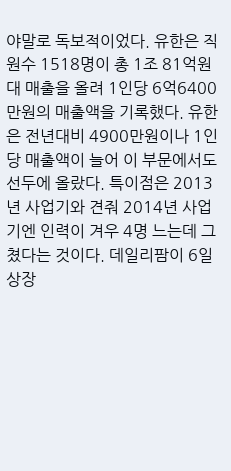야말로 독보적이었다. 유한은 직원수 1518명이 총 1조 81억원대 매출을 올려 1인당 6억6400만원의 매출액을 기록했다. 유한은 전년대비 4900만원이나 1인당 매출액이 늘어 이 부문에서도 선두에 올랐다. 특이점은 2013년 사업기와 견줘 2014년 사업기엔 인력이 겨우 4명 느는데 그쳤다는 것이다. 데일리팜이 6일 상장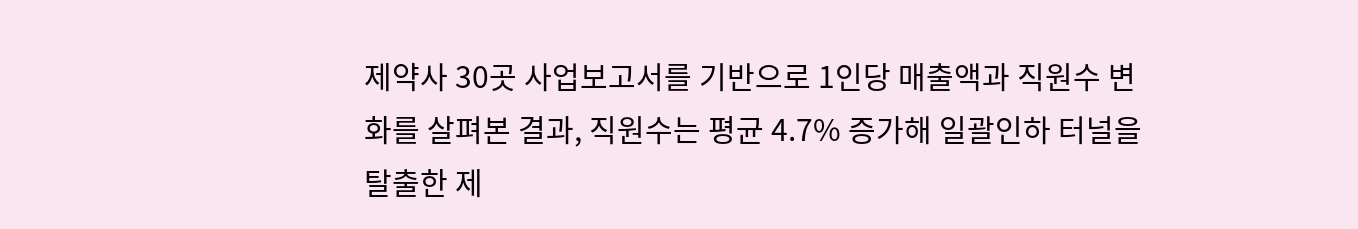제약사 30곳 사업보고서를 기반으로 1인당 매출액과 직원수 변화를 살펴본 결과, 직원수는 평균 4.7% 증가해 일괄인하 터널을 탈출한 제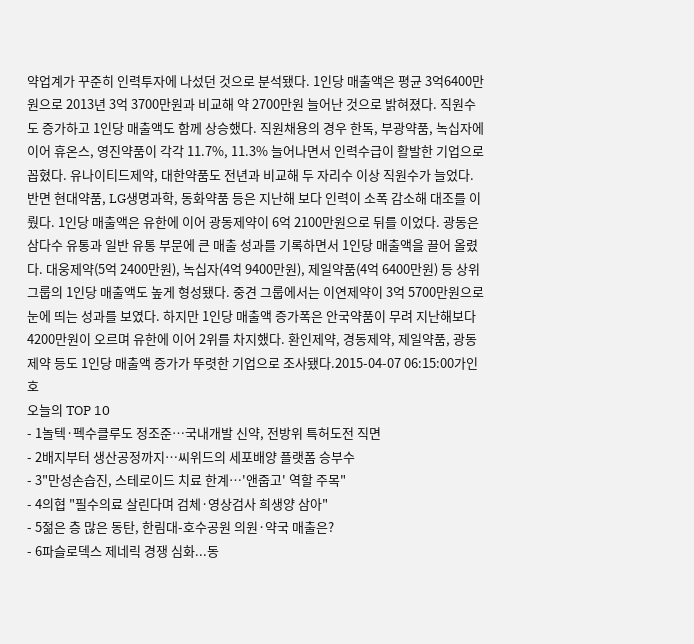약업계가 꾸준히 인력투자에 나섰던 것으로 분석됐다. 1인당 매출액은 평균 3억6400만원으로 2013년 3억 3700만원과 비교해 약 2700만원 늘어난 것으로 밝혀졌다. 직원수도 증가하고 1인당 매출액도 함께 상승했다. 직원채용의 경우 한독, 부광약품, 녹십자에 이어 휴온스, 영진약품이 각각 11.7%, 11.3% 늘어나면서 인력수급이 활발한 기업으로 꼽혔다. 유나이티드제약, 대한약품도 전년과 비교해 두 자리수 이상 직원수가 늘었다. 반면 현대약품, LG생명과학, 동화약품 등은 지난해 보다 인력이 소폭 감소해 대조를 이뤘다. 1인당 매출액은 유한에 이어 광동제약이 6억 2100만원으로 뒤를 이었다. 광동은 삼다수 유통과 일반 유통 부문에 큰 매출 성과를 기록하면서 1인당 매출액을 끌어 올렸다. 대웅제약(5억 2400만원), 녹십자(4억 9400만원), 제일약품(4억 6400만원) 등 상위그룹의 1인당 매출액도 높게 형성됐다. 중견 그룹에서는 이연제약이 3억 5700만원으로 눈에 띄는 성과를 보였다. 하지만 1인당 매출액 증가폭은 안국약품이 무려 지난해보다 4200만원이 오르며 유한에 이어 2위를 차지했다. 환인제약, 경동제약, 제일약품, 광동제약 등도 1인당 매출액 증가가 뚜렷한 기업으로 조사됐다.2015-04-07 06:15:00가인호
오늘의 TOP 10
- 1놀텍·펙수클루도 정조준…국내개발 신약, 전방위 특허도전 직면
- 2배지부터 생산공정까지…씨위드의 세포배양 플랫폼 승부수
- 3"만성손습진, 스테로이드 치료 한계…'앤줍고' 역할 주목"
- 4의협 "필수의료 살린다며 검체·영상검사 희생양 삼아"
- 5젊은 층 많은 동탄, 한림대-호수공원 의원·약국 매출은?
- 6파슬로덱스 제네릭 경쟁 심화...동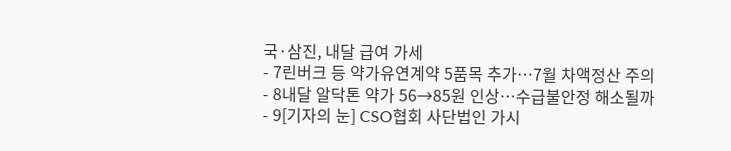국·삼진, 내달 급여 가세
- 7린버크 등 약가유연계약 5품목 추가…7월 차액정산 주의
- 8내달 알닥톤 약가 56→85원 인상…수급불안정 해소될까
- 9[기자의 눈] CSO협회 사단법인 가시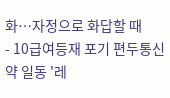화…자정으로 화답할 때
- 10급여등재 포기 편두통신약 일동 '레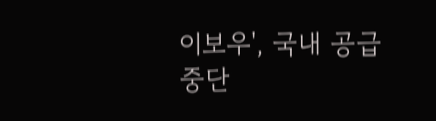이보우', 국내 공급 중단